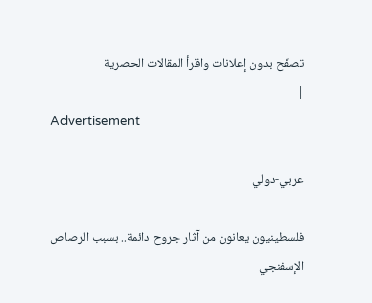تصفّح بدون إعلانات واقرأ المقالات الحصرية
|
Advertisement

عربي-دولي

فلسطينيون يعانون من آثار جروح دائمة.. بسبب الرصاص الإسفنجي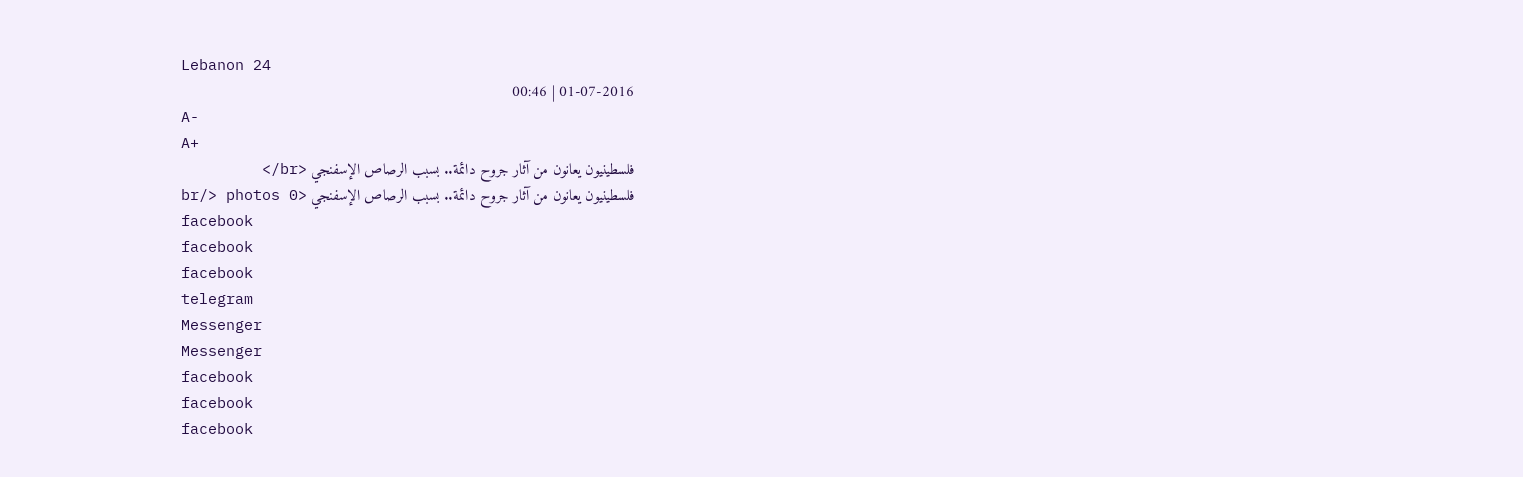Lebanon 24
01-07-2016 | 00:46
A-
A+
فلسطينيون يعانون من آثار جروح دائمة.. بسبب الرصاص الإسفنجي <br/>
فلسطينيون يعانون من آثار جروح دائمة.. بسبب الرصاص الإسفنجي <br/> photos 0
facebook
facebook
facebook
telegram
Messenger
Messenger
facebook
facebook
facebook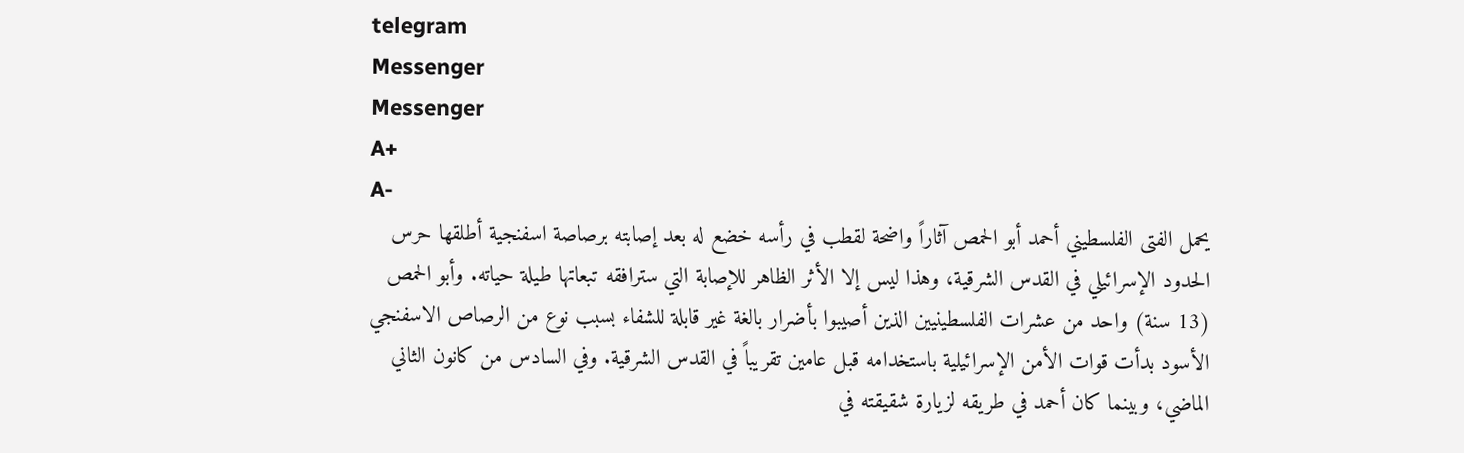telegram
Messenger
Messenger
A+
A-
يحمل الفتى الفلسطيني أحمد أبو الحمص آثاراً واضحة لقطب في رأسه خضع له بعد إصابته برصاصة اسفنجية أطلقها حرس الحدود الإسرائيلي في القدس الشرقية، وهذا ليس إلا الأثر الظاهر للإصابة التي سترافقه تبعاتها طيلة حياته. وأبو الحمص (13 سنة) واحد من عشرات الفلسطينيين الذين أصيبوا بأضرار بالغة غير قابلة للشفاء بسبب نوع من الرصاص الاسفنجي الأسود بدأت قوات الأمن الإسرائيلية باستخدامه قبل عامين تقريباً في القدس الشرقية. وفي السادس من كانون الثاني الماضي، وبينما كان أحمد في طريقه لزيارة شقيقته في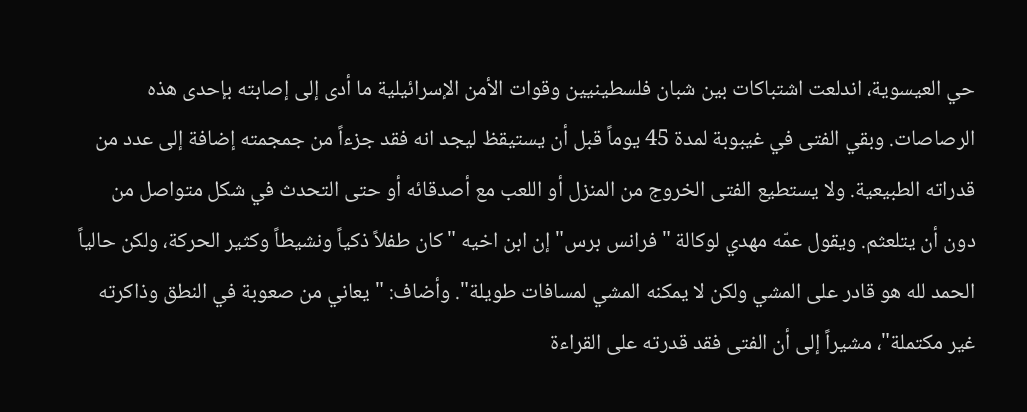حي العيسوية، اندلعت اشتباكات بين شبان فلسطينيين وقوات الأمن الإسرائيلية ما أدى إلى إصابته بإحدى هذه الرصاصات. وبقي الفتى في غيبوبة لمدة 45 يوماً قبل أن يستيقظ ليجد انه فقد جزءاً من جمجمته إضافة إلى عدد من قدراته الطبيعية. ولا يستطيع الفتى الخروج من المنزل أو اللعب مع أصدقائه أو حتى التحدث في شكل متواصل من دون أن يتلعثم. ويقول عمّه مهدي لوكالة "فرانس برس" إن ابن اخيه "كان طفلاً ذكياً ونشيطاً وكثير الحركة، ولكن حالياً الحمد لله هو قادر على المشي ولكن لا يمكنه المشي لمسافات طويلة". وأضاف: "يعاني من صعوبة في النطق وذاكرته غير مكتملة"، مشيراً إلى أن الفتى فقد قدرته على القراءة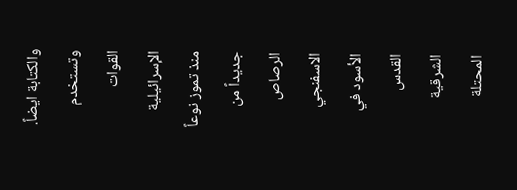والكتابة ايضاً. وتستخدم القوات الإسرائيلية منذ تموز نوعاً جديداً من الرصاص الاسفنجي الأسود في القدس الشرقية المحتلة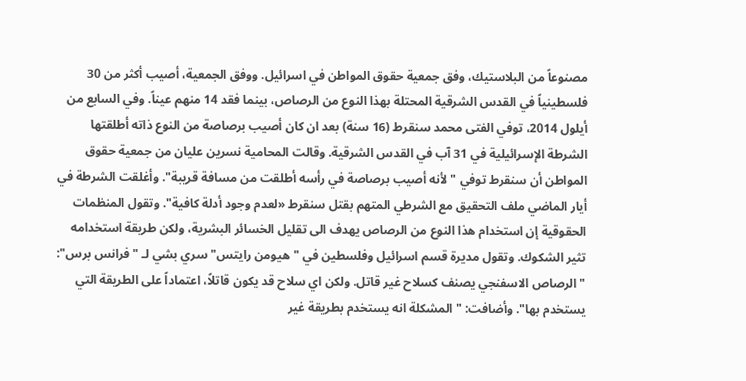مصنوعاً من البلاستيك، وفق جمعية حقوق المواطن في اسرائيل. ووفق الجمعية، أصيب أكثر من 30 فلسطينياً في القدس الشرقية المحتلة بهذا النوع من الرصاص، بينما فقد 14 منهم عيناً. وفي السابع من أيلول 2014، توفي الفتى محمد سنقرط (16 سنة) بعد ان كان أصيب برصاصة من النوع ذاته أطلقتها الشرطة الإسرائيلية في 31 آب في القدس الشرقية. وقالت المحامية نسرين عليان من جمعية حقوق المواطن أن سنقرط توفي "لأنه أصيب برصاصة في رأسه أطلقت من مسافة قريبة". وأغلقت الشرطة في أيار الماضي ملف التحقيق مع الشرطي المتهم بقتل سنقرط «لعدم وجود أدلة كافية". وتقول المنظمات الحقوقية إن استخدام هذا النوع من الرصاص يهدف الى تقليل الخسائر البشرية، ولكن طريقة استخدامه تثير الشكوك. وتقول مديرة قسم اسرائيل وفلسطين في "هيومن رايتس" سري بشي لـ "فرانس برس": "الرصاص الاسفنجي يصنف كسلاح غير قاتل. ولكن اي سلاح قد يكون قاتلاً، اعتماداً على الطريقة التي يستخدم بها". وأضافت: "المشكلة انه يستخدم بطريقة غير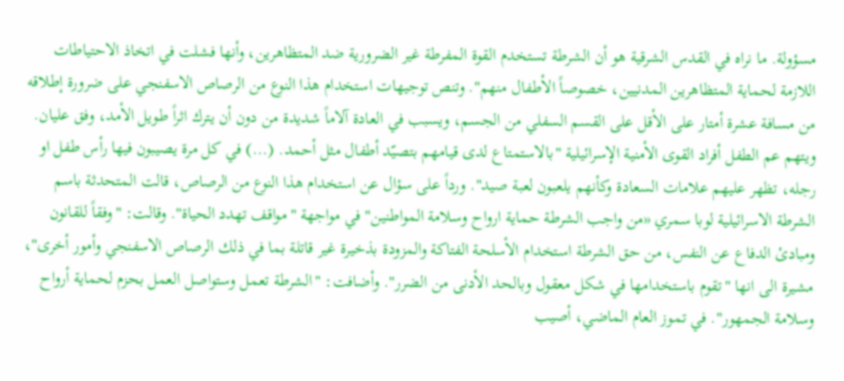مسؤولة. ما نراه في القدس الشرقية هو أن الشرطة تستخدم القوة المفرطة غير الضرورية ضد المتظاهرين، وأنها فشلت في اتخاذ الاحتياطات اللازمة لحماية المتظاهرين المدنيين، خصوصاً الأطفال منهم". وتنص توجيهات استخدام هذا النوع من الرصاص الاسفنجي على ضرورة إطلاقه من مسافة عشرة أمتار على الأقل على القسم السفلي من الجسم، ويسبب في العادة آلاماً شديدة من دون أن يترك اثراً طويل الأمد، وفق عليان. ويتهم عم الطفل أفراد القوى الأمنية الإسرائيلية "بالاستمتاع لدى قيامهم بتصيّد أطفال مثل أحمد. (...) في كل مرة يصيبون فيها رأس طفل او رجله، تظهر عليهم علامات السعادة وكأنهم يلعبون لعبة صيد". ورداً على سؤال عن استخدام هذا النوع من الرصاص، قالت المتحدثة باسم الشرطة الاسرائيلية لوبا سمري «من واجب الشرطة حماية ارواح وسلامة المواطنين" في مواجهة "مواقف تهدد الحياة". وقالت: "وفقاً للقانون ومبادئ الدفاع عن النفس، من حق الشرطة استخدام الأسلحة الفتاكة والمزودة بذخيرة غير قاتلة بما في ذلك الرصاص الاسفنجي وأمور أخرى"، مشيرة الى انها "تقوم باستخدامها في شكل معقول وبالحد الأدنى من الضرر". وأضافت: "الشرطة تعمل وستواصل العمل بحزم لحماية أرواح وسلامة الجمهور". في تموز العام الماضي، أصيب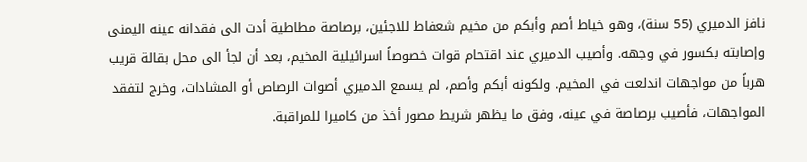نافز الدميري (55 سنة)، وهو خياط أصم وأبكم من مخيم شعفاط للاجئين، برصاصة مطاطية أدت الى فقدانه عينه اليمنى وإصابته بكسور في وجهه. وأصيب الدميري عند اقتحام قوات خصوصاً اسرائيلية المخيم، بعد أن لجأ الى محل بقالة قريب هرباً من مواجهات اندلعت في المخيم. ولكونه أبكم وأصم، لم يسمع الدميري أصوات الرصاص أو المشادات، وخرج لتفقد المواجهات، فأصيب برصاصة في عينه، وفق ما يظهر شريط مصور أخذ من كاميرا للمراقبة.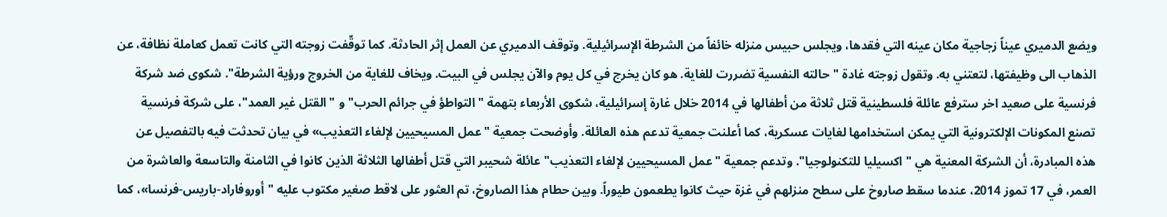ويضع الدميري عيناً زجاجية مكان عينه التي فقدها، ويجلس حبيس منزله خائفاً من الشرطة الإسرائيلية. وتوقف الدميري عن العمل إثر الحادثة. كما توقّفت زوجته التي كانت تعمل كعاملة نظافة، عن الذهاب الى وظيفتها، لتعتني به. وتقول زوجته غادة "حالته النفسية تضررت للغاية. هو كان يخرج في كل يوم والآن يجلس في البيت. ويخاف للغاية من الخروج ورؤية الشرطة". شكوى ضد شركة فرنسية على صعيد اخر سترفع عائلة فلسطينية قتل ثلاثة من أطفالها في 2014 خلال غارة إسرائيلية، شكوى الأربعاء بتهمة "التواطؤ في جرائم الحرب" و "القتل غير العمد"، على شركة فرنسية تصنع المكونات الإلكترونية التي يمكن استخدامها لغايات عسكرية، كما أعلنت جمعية تدعم هذه العائلة. وأوضحت جمعية "عمل المسيحيين لإلغاء التعذيب» في بيان تحدثت فيه بالتفصيل عن هذه المبادرة، أن الشركة المعنية هي "اكسيليا للتكنولوجيا". وتدعم جمعية "عمل المسيحيين لإلغاء التعذيب" عائلة شحيبر التي قتل أطفالها الثلاثة الذين كانوا في الثامنة والتاسعة والعاشرة من العمر، في 17 تموز 2014، عندما سقط صاروخ على سطح منزلهم في غزة حيث كانوا يطعمون طيوراً. وبين حطام هذا الصاروخ، تم العثور على لاقط صغير مكتوب عليه "أوروفاراد-باريس-فرنسا»، كما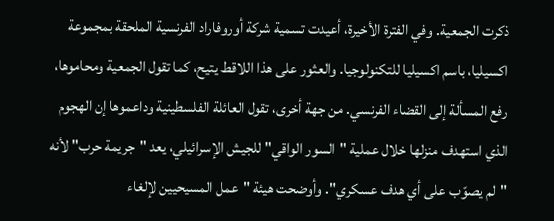ذكرت الجمعية. وفي الفترة الأخيرة، أعيدت تسمية شركة أوروفاراد الفرنسية الملحقة بمجموعة اكسيليا، باسم اكسيليا للتكنولوجيا. والعثور على هذا اللاقط يتيح، كما تقول الجمعية ومحاموها، رفع المسألة إلى القضاء الفرنسي. من جهة أخرى، تقول العائلة الفلسطينية وداعموها إن الهجوم الذي استهدف منزلها خلال عملية "السور الواقي" للجيش الإسرائيلي، يعد "جريمة حرب" لأنه "لم يصوّب على أي هدف عسكري". وأوضحت هيئة "عمل المسيحيين لإلغاء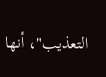التعذيب"، أنها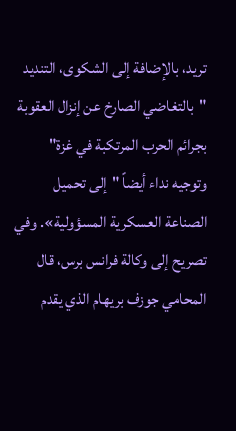تريد، بالإضافة إلى الشكوى، التنديد "بالتغاضي الصارخ عن إنزال العقوبة بجرائم الحرب المرتكبة في غزة" وتوجيه نداء أيضاً "إلى تحميل الصناعة العسكرية المسؤولية». وفي تصريح إلى وكالة فرانس برس، قال المحامي جوزف بريهام الذي يقدم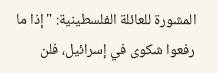المشورة للعائلة الفلسطينية: "إذا ما رفعوا شكوى في إسرائيل، فلن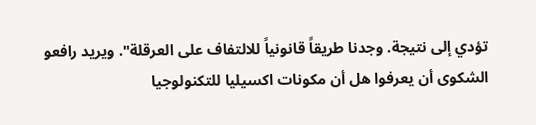تؤدي إلى نتيجة. وجدنا طريقاً قانونياً للالتفاف على العرقلة". ويريد رافعو الشكوى أن يعرفوا هل أن مكونات اكسيليا للتكنولوجيا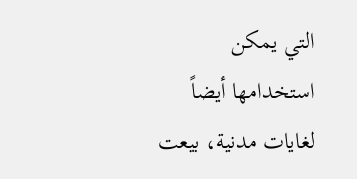التي يمكن استخدامها أيضاً لغايات مدنية، بيعت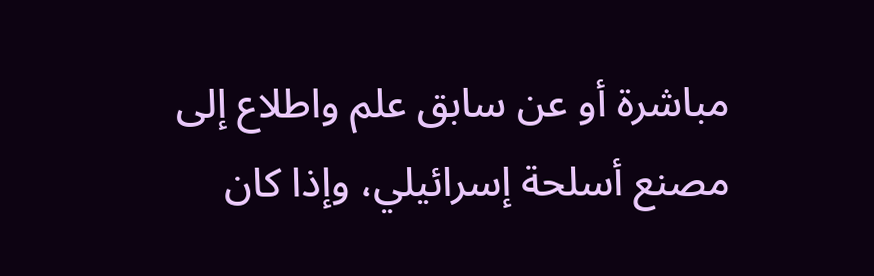مباشرة أو عن سابق علم واطلاع إلى مصنع أسلحة إسرائيلي، وإذا كان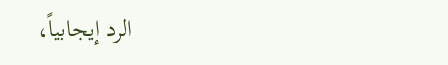الرد إيجابياً،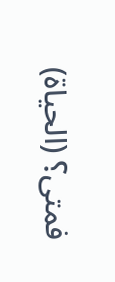فمتى؟ (الحياة)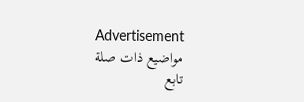Advertisement
مواضيع ذات صلة
تابع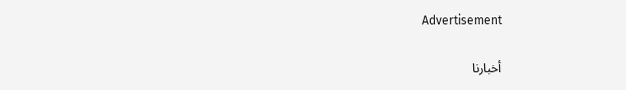Advertisement

أخبارنا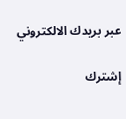عبر بريدك الالكتروني

إشترك